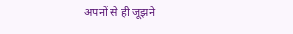अपनों से ही जूझने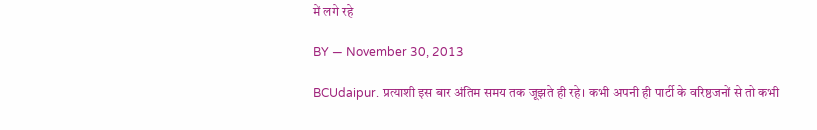में लगे रहे

BY — November 30, 2013

BCUdaipur. प्रत्याशी इस बार अंतिम समय तक जूझते ही रहे। कभी अपनी ही पार्टी के वरिष्ठजनों से तो कभी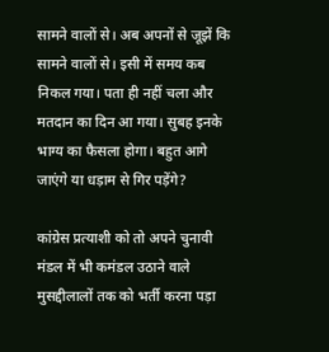सामने वालों से। अब अपनों से जूझें कि सामने वालों से। इसी में समय कब निकल गया। पता ही नहीं चला और मतदान का दिन आ गया। सुबह इनके भाग्‍य का फैसला होगा। बहुत आगे जाएंगे या धड़ाम से गिर पड़ेंगे?

कांग्रेस प्रत्‍याशी को तो अपने चुनावी मंडल में भी कमंडल उठाने वाले मुसद्दीलालों तक को भर्ती करना पड़ा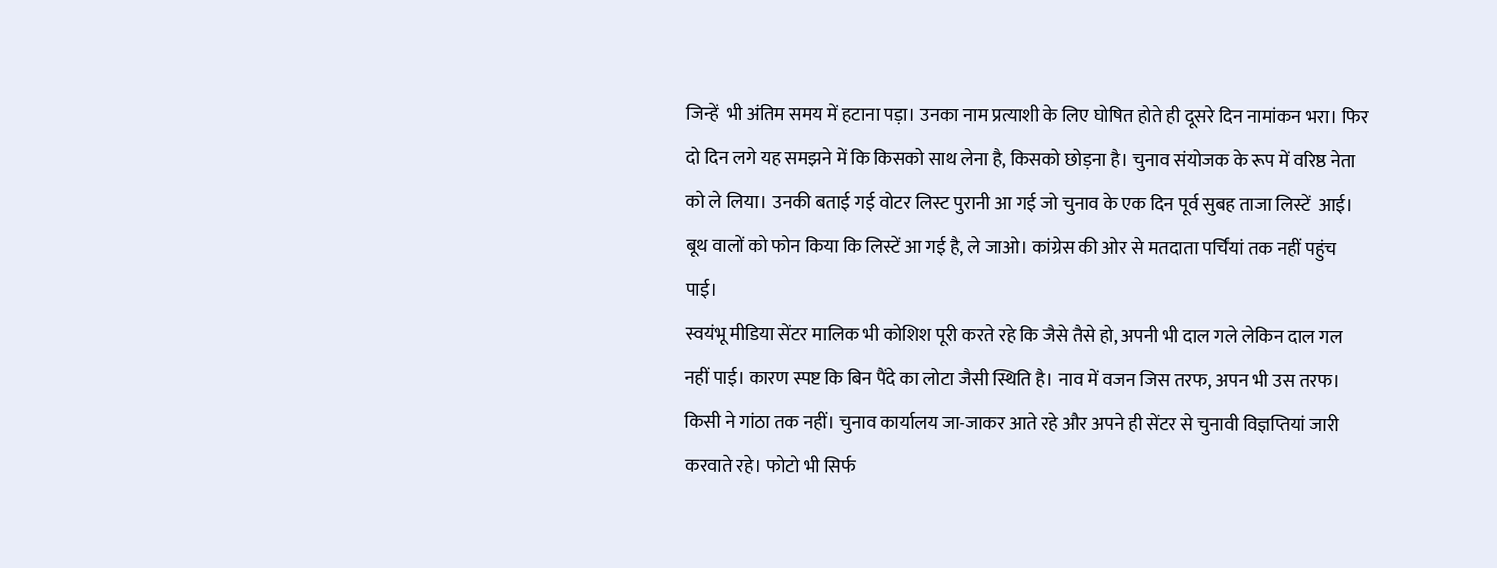जिन्हें  भी अंतिम समय में हटाना पड़ा। उनका नाम प्रत्याशी के लिए घोषित होते ही दूसरे दिन नामांकन भरा। फिर दो दिन लगे यह समझने में कि किसको साथ लेना है, किसको छोड़ना है। चुनाव संयोजक के रूप में वरिष्ठ नेता को ले लिया। उनकी बताई गई वोटर लिस्ट पुरानी आ गई जो चुनाव के एक दिन पूर्व सुबह ताजा लिस्टें  आई। बूथ वालों को फोन किया कि लिस्टें आ गई है, ले जाओ। कांग्रेस की ओर से मतदाता पर्चिंयां तक नहीं पहुंच पाई।
स्वयंभू मीडिया सेंटर मालिक भी कोशिश पूरी करते रहे कि जैसे तैसे हो, अपनी भी दाल गले लेकिन दाल गल नहीं पाई। कारण स्पष्ट कि बिन पैंदे का लोटा जैसी स्थिति है। नाव में वजन जिस तरफ, अपन भी उस तरफ। किसी ने गांठा तक नहीं। चुनाव कार्यालय जा-जाकर आते रहे और अपने ही सेंटर से चुनावी विज्ञप्तियां जारी करवाते रहे। फोटो भी सिर्फ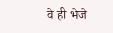वे ही भेजे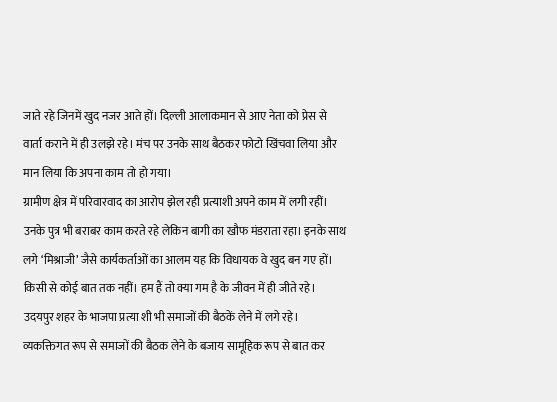जाते रहे जिनमें खुद नजर आते हों। दिल्‍ली आलाकमान से आए नेता को प्रेस से वार्ता कराने में ही उलझे रहे। मंच पर उनके साथ बैठकर फोटो खिंचवा लिया और मान लिया कि अपना काम तो हो गया।
ग्रामीण क्षेत्र में परिवारवाद का आरोप झेल रही प्रत्याशी अपने काम में लगी रहीं। उनके पुत्र भी बराबर काम करते रहे लेकिन बागी का खौफ मंडराता रहा। इनके साथ लगे ‘मिश्राजी’ जैसे कार्यकर्ताओं का आलम यह कि विधायक वे खुद बन गए हों। किसी से कोई बात तक नहीं। हम हैं तो क्या गम है के जीवन में ही जीते रहे। उदयपुर शहर के भाजपा प्रत्या शी भी समाजों की बैठकें लेने में लगे रहे। व्यकक्तिगत रूप से समाजों की बैठक लेने के बजाय सामूहिक रूप से बात कर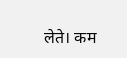लेते। कम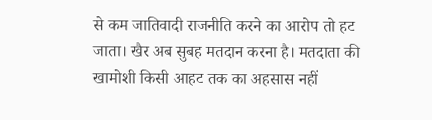से कम जातिवादी राजनीति करने का आरोप तो हट जाता। खैर अब सुबह मतदान करना है। मतदाता की खामोशी किसी आहट तक का अहसास नहीं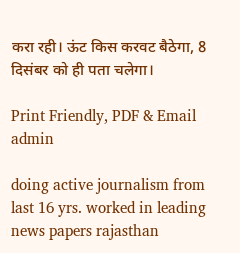करा रही। ऊंट किस करवट बैठेगा, 8 दिसंबर को ही पता चलेगा।

Print Friendly, PDF & Email
admin

doing active journalism from last 16 yrs. worked in leading news papers rajasthan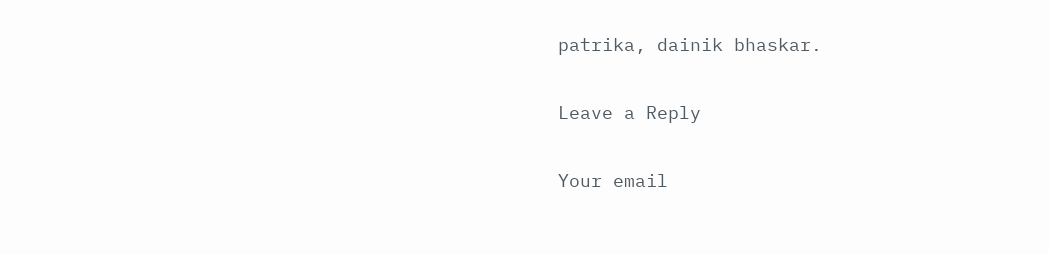patrika, dainik bhaskar.

Leave a Reply

Your email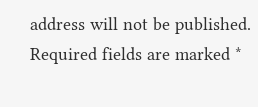address will not be published. Required fields are marked *